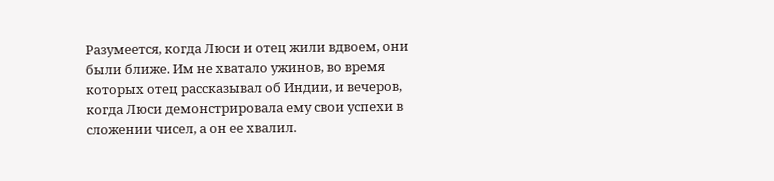Разумеется, когда Люси и отец жили вдвоем, они были ближе. Им не хватало ужинов, во время которых отец рассказывал об Индии, и вечеров, когда Люси демонстрировала ему свои успехи в сложении чисел, а он ее хвалил.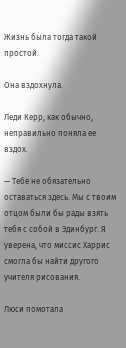Жизнь была тогда такой простой.

Она вздохнула.

Леди Керр, как обычно, неправильно поняла ее вздох.

— Тебе не обязательно оставаться здесь. Мы с твоим отцом были бы рады взять тебя с собой в Эдинбург. Я уверена, что миссис Харрис смогла бы найти другого учителя рисования.

Люси помотала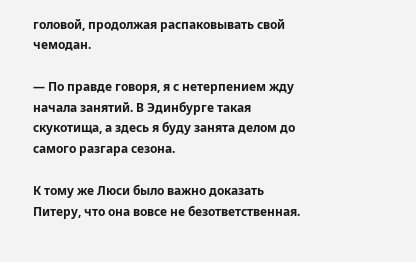головой, продолжая распаковывать свой чемодан.

— По правде говоря, я с нетерпением жду начала занятий. В Эдинбурге такая скукотища, а здесь я буду занята делом до самого разгара сезона.

К тому же Люси было важно доказать Питеру, что она вовсе не безответственная.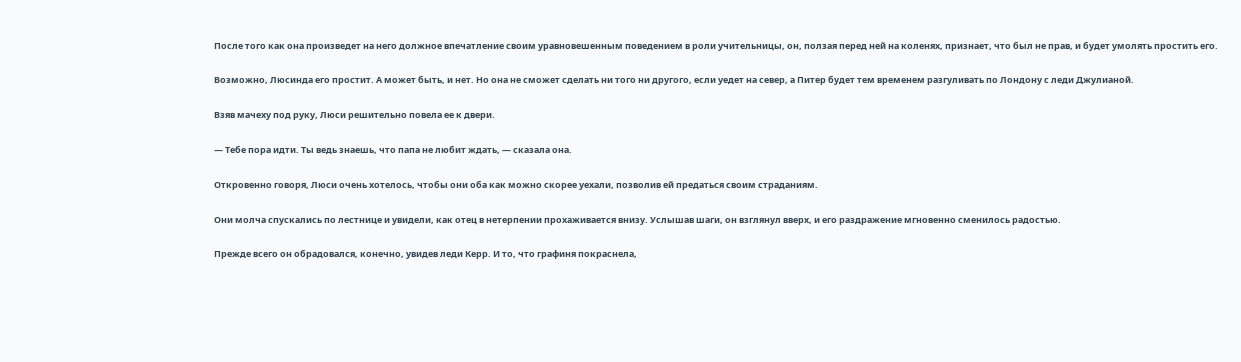После того как она произведет на него должное впечатление своим уравновешенным поведением в роли учительницы, он, ползая перед ней на коленях, признает, что был не прав, и будет умолять простить его.

Возможно, Люсинда его простит. А может быть, и нет. Но она не сможет сделать ни того ни другого, если уедет на север, а Питер будет тем временем разгуливать по Лондону с леди Джулианой.

Взяв мачеху под руку, Люси решительно повела ее к двери.

— Тебе пора идти. Ты ведь знаешь, что папа не любит ждать, — сказала она.

Откровенно говоря, Люси очень хотелось, чтобы они оба как можно скорее уехали, позволив ей предаться своим страданиям.

Они молча спускались по лестнице и увидели, как отец в нетерпении прохаживается внизу. Услышав шаги, он взглянул вверх, и его раздражение мгновенно сменилось радостью.

Прежде всего он обрадовался, конечно, увидев леди Керр. И то, что графиня покраснела,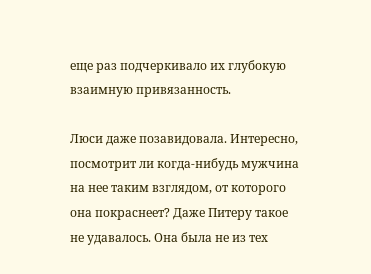еще раз подчеркивало их глубокую взаимную привязанность.

Люси даже позавидовала. Интересно, посмотрит ли когда-нибудь мужчина на нее таким взглядом, от которого она покраснеет? Даже Питеру такое не удавалось. Она была не из тех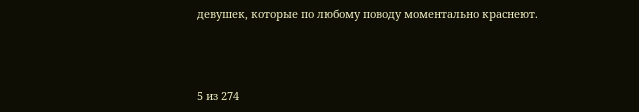девушек, которые по любому поводу моментально краснеют.



5 из 274